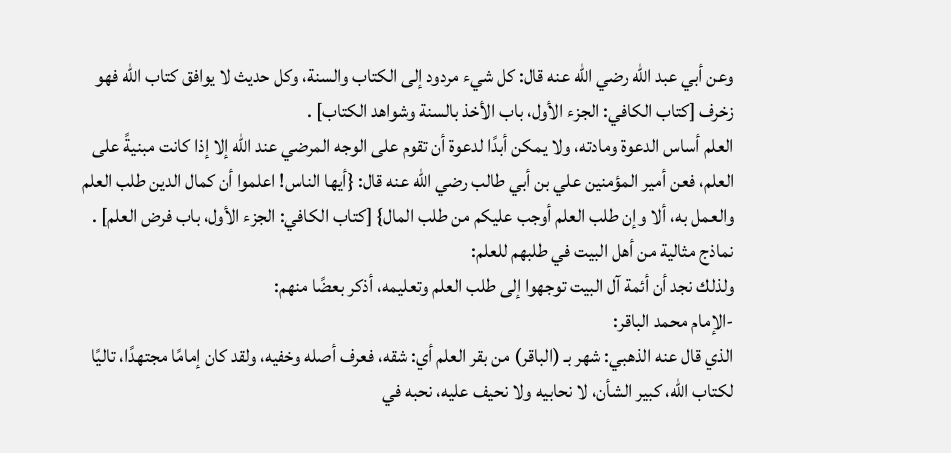وعن أبي عبد الله رضي الله عنه قال: كل شيء مردود إلى الكتاب والسنة، وكل حديث لا يوافق كتاب الله فهو زخرف [كتاب الكافي: الجزء الأول، باب الأخذ بالسنة وشواهد الكتاب] .
العلم أساس الدعوة ومادته، ولا يمكن أبدًا لدعوة أن تقوم على الوجه المرضي عند الله إلا إذا كانت مبنيةً على العلم، فعن أمير المؤمنين علي بن أبي طالب رضي الله عنه قال: {أيها الناس! اعلموا أن كمال الدين طلب العلم والعمل به، ألا وإن طلب العلم أوجب عليكم من طلب المال} [كتاب الكافي: الجزء الأول، باب فرض العلم] .
نماذج مثالية من أهل البيت في طلبهم للعلم:
ولذلك نجد أن أئمة آل البيت توجهوا إلى طلب العلم وتعليمه، أذكر بعضًا منهم:
-الإمام محمد الباقر:
الذي قال عنه الذهبي: شهر بـ (الباقر) من بقر العلم أي: شقه، فعرف أصله وخفيه، ولقد كان إمامًا مجتهدًا، تاليًا لكتاب الله، كبير الشأن، لا نحابيه ولا نحيف عليه، نحبه في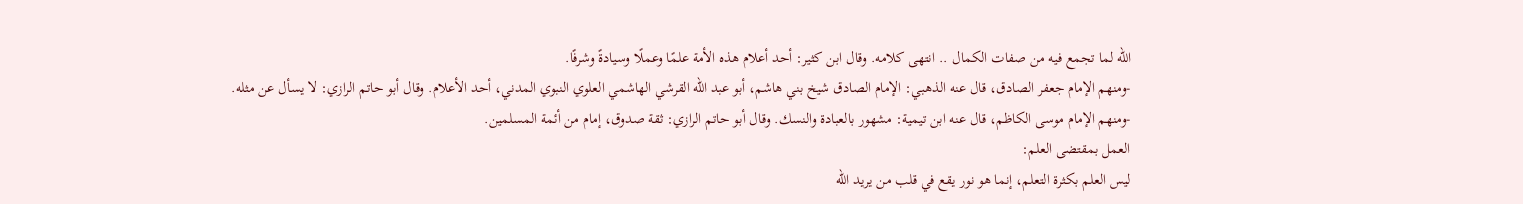الله لما تجمع فيه من صفات الكمال .. انتهى كلامه. وقال ابن كثير: أحد أعلام هذه الأمة علمًا وعملًا وسيادةً وشرفًا.
-ومنهم الإمام جعفر الصادق، قال عنه الذهبي: الإمام الصادق شيخ بني هاشم، أبو عبد الله القرشي الهاشمي العلوي النبوي المدني، أحد الأعلام. وقال أبو حاتم الرازي: لا يسأل عن مثله.
-ومنهم الإمام موسى الكاظم، قال عنه ابن تيمية: مشهور بالعبادة والنسك. وقال أبو حاتم الرازي: ثقة صدوق، إمام من أئمة المسلمين.
العمل بمقتضى العلم:
ليس العلم بكثرة التعلم، إنما هو نور يقع في قلب من يريد الله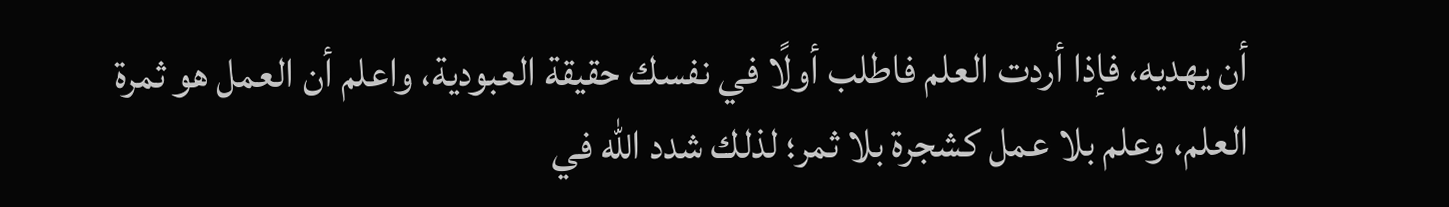أن يهديه، فإذا أردت العلم فاطلب أولًا في نفسك حقيقة العبودية، واعلم أن العمل هو ثمرة العلم، وعلم بلا عمل كشجرة بلا ثمر؛ لذلك شدد الله في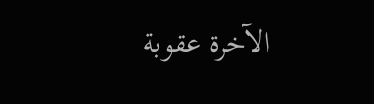الآخرة عقوبة